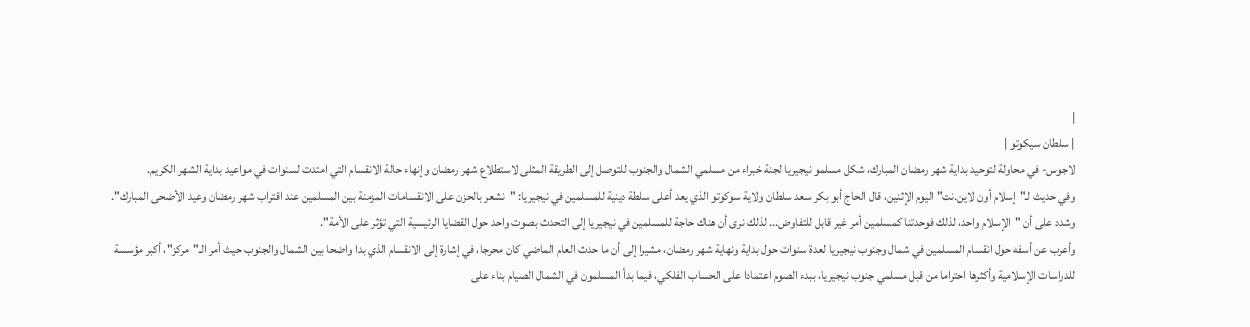|
| سلطان سيكوتو |
لاجوس- في محاولة لتوحيد بداية شهر رمضان المبارك، شكل مسلمو نيجيريا لجنة خبراء من مسلمي الشمال والجنوب للتوصل إلى الطريقة المثلى لاستطلاع شهر رمضان وإنهاء حالة الانقسام التي امتدت لسنوات في مواعيد بداية الشهر الكريم.
وفي حديث لـ"إسلام أون لاين.نت" اليوم الإثنين، قال الحاج أبو بكر سعد سلطان ولاية سوكوتو الذي يعد أعلى سلطة دينية للمسلمين في نيجيريا: "نشعر بالحزن على الانقسامات المزمنة بين المسلمين عند اقتراب شهر رمضان وعيد الأضحى المبارك".
وشدد على أن "الإسلام واحد، لذلك فوحدتنا كمسلمين أمر غير قابل للتفاوض... لذلك نرى أن هناك حاجة للمسلمين في نيجيريا إلى التحدث بصوت واحد حول القضايا الرئيسية التي تؤثر على الأمة".
وأعرب عن أسفه حول انقسام المسلمين في شمال وجنوب نيجيريا لعدة سنوات حول بداية ونهاية شهر رمضان، مشيرا إلى أن ما حدث العام الماضي كان محرجا، في إشارة إلى الانقسام الذي بدا واضحا بين الشمال والجنوب حيث أمر الـ"مركز"، أكبر مؤسسة للدراسات الإسلامية وأكثرها احتراما من قبل مسلمي جنوب نيجيريا، ببدء الصوم اعتمادا على الحساب الفلكي، فيما بدأ المسلمون في الشمال الصيام بناء على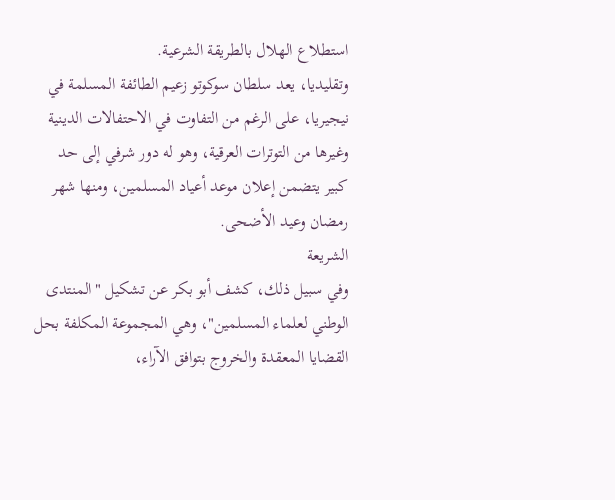استطلاع الهلال بالطريقة الشرعية.
وتقليديا، يعد سلطان سوكوتو زعيم الطائفة المسلمة في نيجيريا، على الرغم من التفاوت في الاحتفالات الدينية وغيرها من التوترات العرقية، وهو له دور شرفي إلى حد كبير يتضمن إعلان موعد أعياد المسلمين، ومنها شهر رمضان وعيد الأضحى.
الشريعة
وفي سبيل ذلك، كشف أبو بكر عن تشكيل "المنتدى الوطني لعلماء المسلمين"، وهي المجموعة المكلفة بحل القضايا المعقدة والخروج بتوافق الآراء،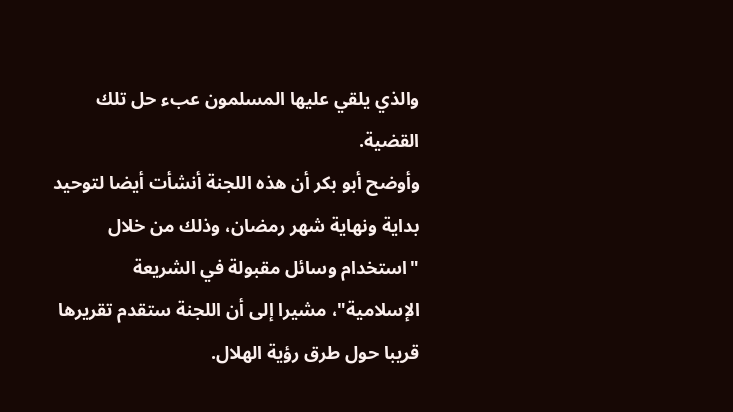والذي يلقي عليها المسلمون عبء حل تلك القضية.
وأوضح أبو بكر أن هذه اللجنة أنشأت أيضا لتوحيد بداية ونهاية شهر رمضان، وذلك من خلال "استخدام وسائل مقبولة في الشريعة الإسلامية"، مشيرا إلى أن اللجنة ستقدم تقريرها قريبا حول طرق رؤية الهلال.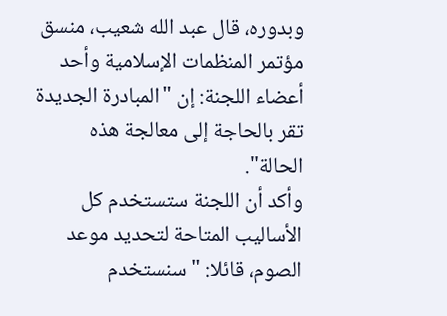وبدوره، قال عبد الله شعيب، منسق مؤتمر المنظمات الإسلامية وأحد أعضاء اللجنة: إن "المبادرة الجديدة تقر بالحاجة إلى معالجة هذه الحالة".
وأكد أن اللجنة ستستخدم كل الأساليب المتاحة لتحديد موعد الصوم، قائلا: "سنستخدم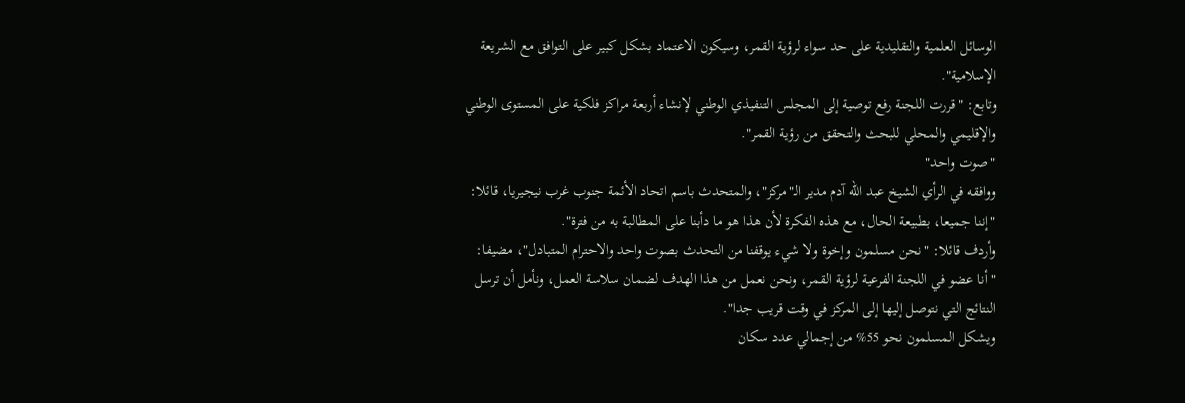الوسائل العلمية والتقليدية على حد سواء لرؤية القمر، وسيكون الاعتماد بشكل كبير على التوافق مع الشريعة الإسلامية".
وتابع: "قررت اللجنة رفع توصية إلى المجلس التنفيذي الوطني لإنشاء أربعة مراكز فلكية على المستوى الوطني والإقليمي والمحلي للبحث والتحقق من رؤية القمر".
"صوت واحد"
ووافقه في الرأي الشيخ عبد الله آدم مدير الـ"مركز"، والمتحدث باسم اتحاد الأئمة جنوب غرب نيجيريا، قائلا: "إننا جميعا، بطبيعة الحال، مع هذه الفكرة لأن هذا هو ما دأبنا على المطالبة به من فترة".
وأردف قائلا: "نحن مسلمون وإخوة ولا شيء يوقفنا من التحدث بصوت واحد والاحترام المتبادل"، مضيفا: "أنا عضو في اللجنة الفرعية لرؤية القمر، ونحن نعمل من هذا الهدف لضمان سلاسة العمل، ونأمل أن ترسل النتائج التي نتوصل إليها إلى المركز في وقت قريب جدا".
ويشكل المسلمون نحو 55% من إجمالي عدد سكان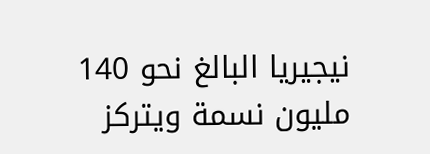نيجيريا البالغ نحو 140 مليون نسمة ويتركز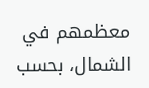معظمهم في الشمال، بحسب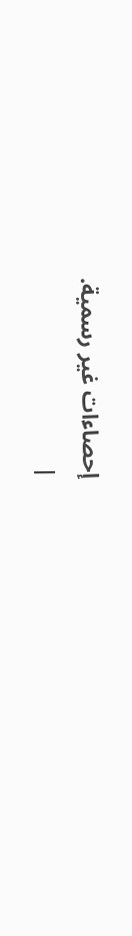إحصاءات غير رسمية.
|